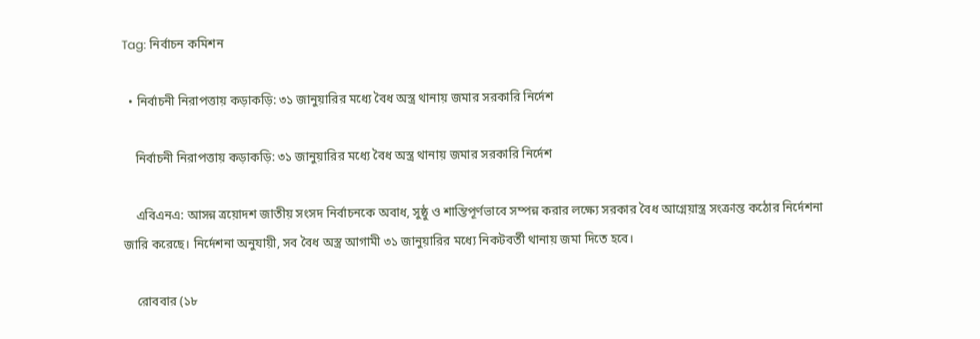Tag: নির্বাচন কমিশন

  • নির্বাচনী নিরাপত্তায় কড়াকড়ি: ৩১ জানুয়ারির মধ্যে বৈধ অস্ত্র থানায় জমার সরকারি নির্দেশ

    নির্বাচনী নিরাপত্তায় কড়াকড়ি: ৩১ জানুয়ারির মধ্যে বৈধ অস্ত্র থানায় জমার সরকারি নির্দেশ

    এবিএনএ: আসন্ন ত্রয়োদশ জাতীয় সংসদ নির্বাচনকে অবাধ, সুষ্ঠু ও শান্তিপূর্ণভাবে সম্পন্ন করার লক্ষ্যে সরকার বৈধ আগ্নেয়াস্ত্র সংক্রান্ত কঠোর নির্দেশনা জারি করেছে। নির্দেশনা অনুযায়ী, সব বৈধ অস্ত্র আগামী ৩১ জানুয়ারির মধ্যে নিকটবর্তী থানায় জমা দিতে হবে।

    রোববার (১৮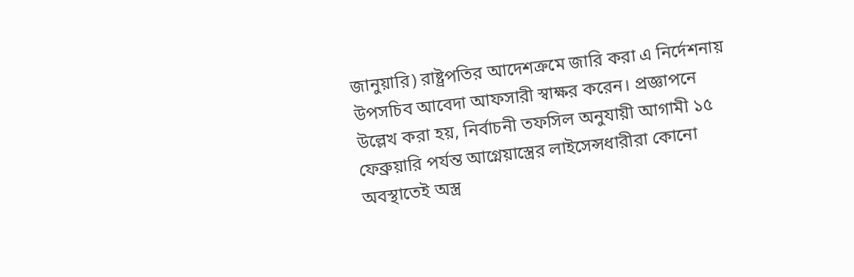জানুয়ারি) রাষ্ট্রপতির আদেশক্রমে জারি করা এ নির্দেশনায় উপসচিব আবেদা আফসারী স্বাক্ষর করেন। প্রজ্ঞাপনে উল্লেখ করা হয়, নির্বাচনী তফসিল অনুযায়ী আগামী ১৫ ফেব্রুয়ারি পর্যন্ত আগ্নেয়াস্ত্রের লাইসেন্সধারীরা কোনো অবস্থাতেই অস্ত্র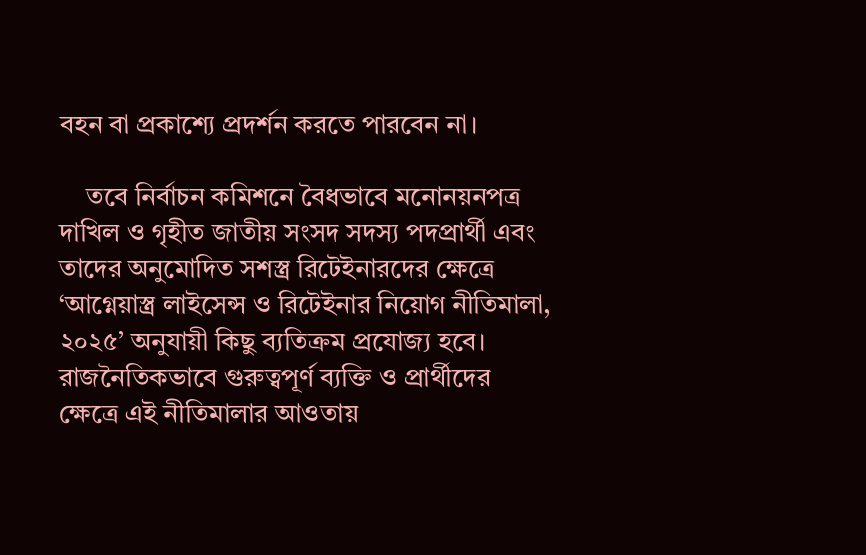বহন বা প্রকাশ্যে প্রদর্শন করতে পারবেন না।

    তবে নির্বাচন কমিশনে বৈধভাবে মনোনয়নপত্র দাখিল ও গৃহীত জাতীয় সংসদ সদস্য পদপ্রার্থী এবং তাদের অনুমোদিত সশস্ত্র রিটেইনারদের ক্ষেত্রে ‘আগ্নেয়াস্ত্র লাইসেন্স ও রিটেইনার নিয়োগ নীতিমালা, ২০২৫’ অনুযায়ী কিছু ব্যতিক্রম প্রযোজ্য হবে। রাজনৈতিকভাবে গুরুত্বপূর্ণ ব্যক্তি ও প্রার্থীদের ক্ষেত্রে এই নীতিমালার আওতায়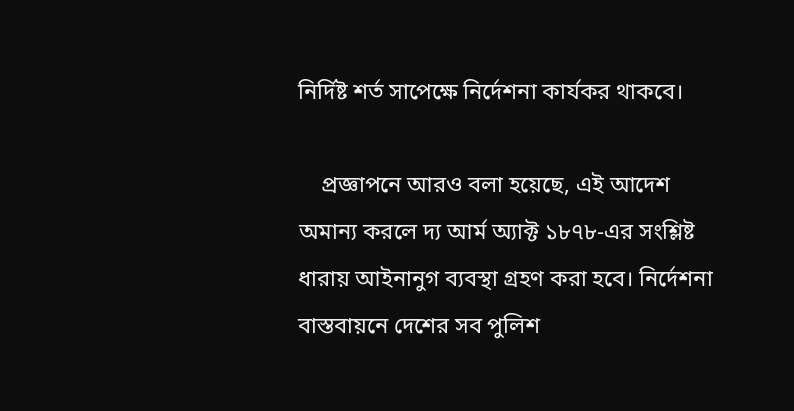নির্দিষ্ট শর্ত সাপেক্ষে নির্দেশনা কার্যকর থাকবে।

    প্রজ্ঞাপনে আরও বলা হয়েছে, এই আদেশ অমান্য করলে দ্য আর্ম অ্যাক্ট ১৮৭৮-এর সংশ্লিষ্ট ধারায় আইনানুগ ব্যবস্থা গ্রহণ করা হবে। নির্দেশনা বাস্তবায়নে দেশের সব পুলিশ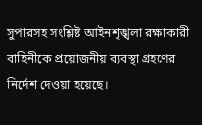সুপারসহ সংশ্লিষ্ট আইনশৃঙ্খলা রক্ষাকারী বাহিনীকে প্রয়োজনীয় ব্যবস্থা গ্রহণের নির্দেশ দেওয়া হয়েছে।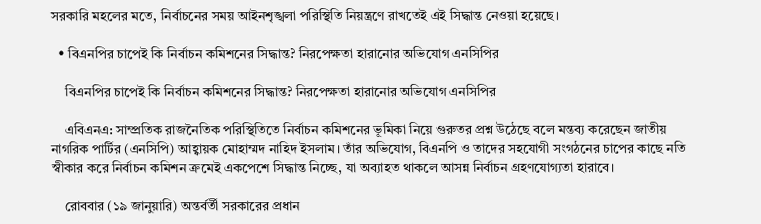সরকারি মহলের মতে, নির্বাচনের সময় আইনশৃঙ্খলা পরিস্থিতি নিয়ন্ত্রণে রাখতেই এই সিদ্ধান্ত নেওয়া হয়েছে।

  • বিএনপির চাপেই কি নির্বাচন কমিশনের সিদ্ধান্ত? নিরপেক্ষতা হারানোর অভিযোগ এনসিপির

    বিএনপির চাপেই কি নির্বাচন কমিশনের সিদ্ধান্ত? নিরপেক্ষতা হারানোর অভিযোগ এনসিপির

    এবিএনএ: সাম্প্রতিক রাজনৈতিক পরিস্থিতিতে নির্বাচন কমিশনের ভূমিকা নিয়ে গুরুতর প্রশ্ন উঠেছে বলে মন্তব্য করেছেন জাতীয় নাগরিক পার্টির (এনসিপি) আহ্বায়ক মোহাম্মদ নাহিদ ইসলাম। তাঁর অভিযোগ, বিএনপি ও তাদের সহযোগী সংগঠনের চাপের কাছে নতি স্বীকার করে নির্বাচন কমিশন ক্রমেই একপেশে সিদ্ধান্ত নিচ্ছে, যা অব্যাহত থাকলে আসন্ন নির্বাচন গ্রহণযোগ্যতা হারাবে।

    রোববার (১৯ জানুয়ারি) অন্তর্বর্তী সরকারের প্রধান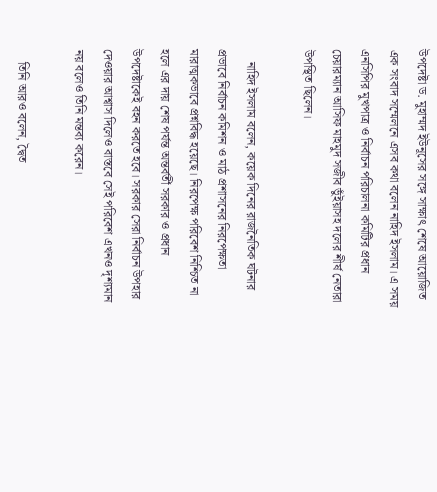উপদেষ্টা ড. মুহাম্মদ ইউনূসের সঙ্গে সাক্ষাৎ শেষে আয়োজিত এক সংবাদ সম্মেলনে এসব কথা বলেন নাহিদ ইসলাম। এ সময় এনসিপির মুখপাত্র ও নির্বাচন পরিচালনা কমিটির প্রধান চেয়ারম্যান আসিফ মাহমুদ সজীব ভুঁইয়াসহ দলের শীর্ষ নেতারা উপস্থিত ছিলেন।

    নাহিদ ইসলাম বলেন, কয়েক দিনের রাজনৈতিক ঘটনার প্রভাবে নির্বাচন কমিশন ও মাঠ প্রশাসনের নিরপেক্ষতা মারাত্মকভাবে প্রশ্নবিদ্ধ হয়েছে। নিরপেক্ষ পরিবেশ নিশ্চিত না হলে এর দায় শেষ পর্যন্ত অন্তর্বর্তী সরকার ও প্রধান উপদেষ্টাকেই বহন করতে হবে। সরকার সেরা নির্বাচন উপহার দেওয়ার আশ্বাস দিলেও বাস্তবে সেই পরিবেশ এখনও দৃশ্যমান নয় বলেও তিনি মন্তব্য করেন।

    তিনি আরও বলেন, দ্বৈত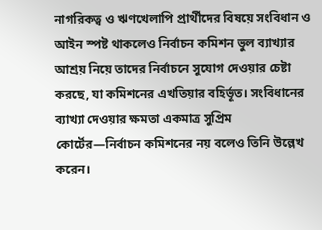নাগরিকত্ব ও ঋণখেলাপি প্রার্থীদের বিষয়ে সংবিধান ও আইন স্পষ্ট থাকলেও নির্বাচন কমিশন ভুল ব্যাখ্যার আশ্রয় নিয়ে তাদের নির্বাচনে সুযোগ দেওয়ার চেষ্টা করছে, যা কমিশনের এখতিয়ার বহির্ভূত। সংবিধানের ব্যাখ্যা দেওয়ার ক্ষমতা একমাত্র সুপ্রিম কোর্টের—নির্বাচন কমিশনের নয় বলেও তিনি উল্লেখ করেন।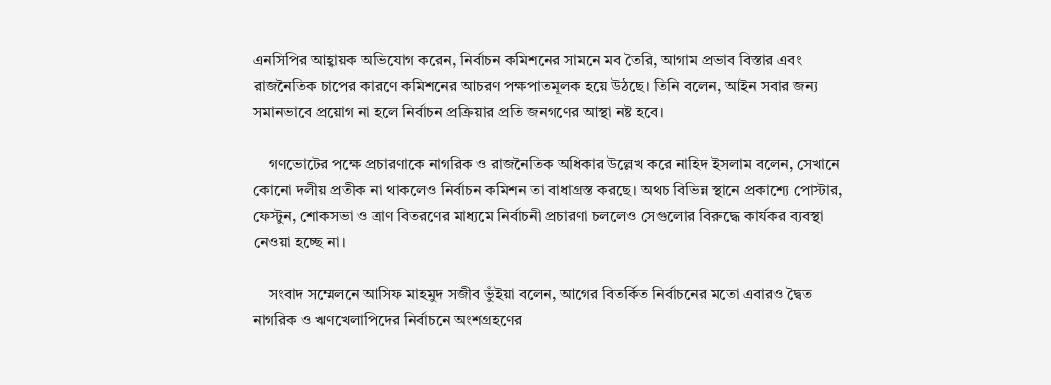এনসিপির আহ্বায়ক অভিযোগ করেন, নির্বাচন কমিশনের সামনে মব তৈরি, আগাম প্রভাব বিস্তার এবং রাজনৈতিক চাপের কারণে কমিশনের আচরণ পক্ষপাতমূলক হয়ে উঠছে। তিনি বলেন, আইন সবার জন্য সমানভাবে প্রয়োগ না হলে নির্বাচন প্রক্রিয়ার প্রতি জনগণের আস্থা নষ্ট হবে।

    গণভোটের পক্ষে প্রচারণাকে নাগরিক ও রাজনৈতিক অধিকার উল্লেখ করে নাহিদ ইসলাম বলেন, সেখানে কোনো দলীয় প্রতীক না থাকলেও নির্বাচন কমিশন তা বাধাগ্রস্ত করছে। অথচ বিভিন্ন স্থানে প্রকাশ্যে পোস্টার, ফেস্টুন, শোকসভা ও ত্রাণ বিতরণের মাধ্যমে নির্বাচনী প্রচারণা চললেও সেগুলোর বিরুদ্ধে কার্যকর ব্যবস্থা নেওয়া হচ্ছে না।

    সংবাদ সম্মেলনে আসিফ মাহমুদ সজীব ভুঁইয়া বলেন, আগের বিতর্কিত নির্বাচনের মতো এবারও দ্বৈত নাগরিক ও ঋণখেলাপিদের নির্বাচনে অংশগ্রহণের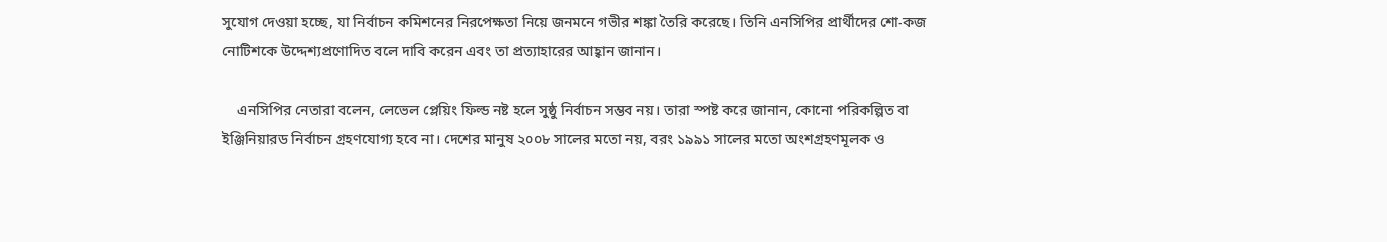সুযোগ দেওয়া হচ্ছে, যা নির্বাচন কমিশনের নিরপেক্ষতা নিয়ে জনমনে গভীর শঙ্কা তৈরি করেছে। তিনি এনসিপির প্রার্থীদের শো-কজ নোটিশকে উদ্দেশ্যপ্রণোদিত বলে দাবি করেন এবং তা প্রত্যাহারের আহ্বান জানান।

    এনসিপির নেতারা বলেন, লেভেল প্লেয়িং ফিল্ড নষ্ট হলে সুষ্ঠু নির্বাচন সম্ভব নয়। তারা স্পষ্ট করে জানান, কোনো পরিকল্পিত বা ইঞ্জিনিয়ারড নির্বাচন গ্রহণযোগ্য হবে না। দেশের মানুষ ২০০৮ সালের মতো নয়, বরং ১৯৯১ সালের মতো অংশগ্রহণমূলক ও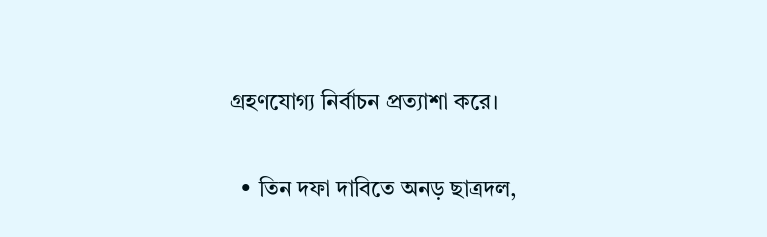গ্রহণযোগ্য নির্বাচন প্রত্যাশা করে।

  • তিন দফা দাবিতে অনড় ছাত্রদল,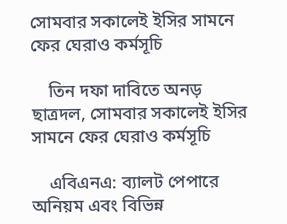সোমবার সকালেই ইসির সামনে ফের ঘেরাও কর্মসূচি

    তিন দফা দাবিতে অনড় ছাত্রদল, সোমবার সকালেই ইসির সামনে ফের ঘেরাও কর্মসূচি

    এবিএনএ: ব্যালট পেপারে অনিয়ম এবং বিভিন্ন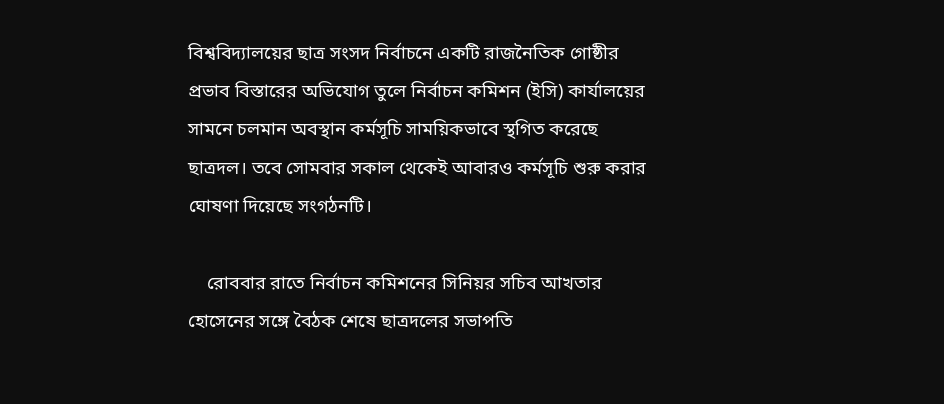বিশ্ববিদ্যালয়ের ছাত্র সংসদ নির্বাচনে একটি রাজনৈতিক গোষ্ঠীর প্রভাব বিস্তারের অভিযোগ তুলে নির্বাচন কমিশন (ইসি) কার্যালয়ের সামনে চলমান অবস্থান কর্মসূচি সাময়িকভাবে স্থগিত করেছে ছাত্রদল। তবে সোমবার সকাল থেকেই আবারও কর্মসূচি শুরু করার ঘোষণা দিয়েছে সংগঠনটি।

    রোববার রাতে নির্বাচন কমিশনের সিনিয়র সচিব আখতার হোসেনের সঙ্গে বৈঠক শেষে ছাত্রদলের সভাপতি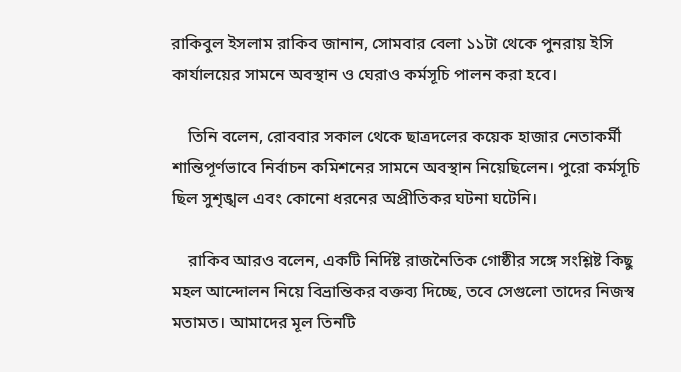রাকিবুল ইসলাম রাকিব জানান, সোমবার বেলা ১১টা থেকে পুনরায় ইসি কার্যালয়ের সামনে অবস্থান ও ঘেরাও কর্মসূচি পালন করা হবে।

    তিনি বলেন, রোববার সকাল থেকে ছাত্রদলের কয়েক হাজার নেতাকর্মী শান্তিপূর্ণভাবে নির্বাচন কমিশনের সামনে অবস্থান নিয়েছিলেন। পুরো কর্মসূচি ছিল সুশৃঙ্খল এবং কোনো ধরনের অপ্রীতিকর ঘটনা ঘটেনি।

    রাকিব আরও বলেন, একটি নির্দিষ্ট রাজনৈতিক গোষ্ঠীর সঙ্গে সংশ্লিষ্ট কিছু মহল আন্দোলন নিয়ে বিভ্রান্তিকর বক্তব্য দিচ্ছে, তবে সেগুলো তাদের নিজস্ব মতামত। আমাদের মূল তিনটি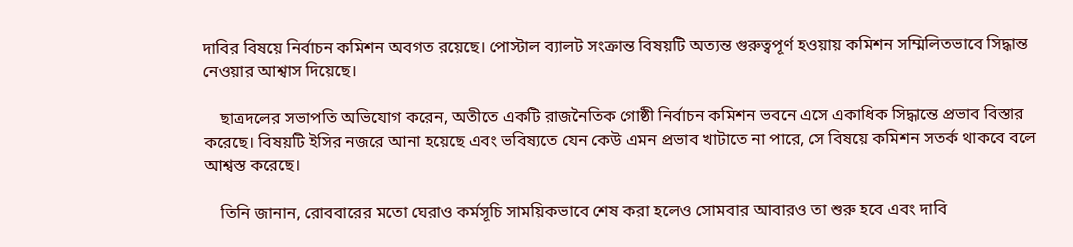দাবির বিষয়ে নির্বাচন কমিশন অবগত রয়েছে। পোস্টাল ব্যালট সংক্রান্ত বিষয়টি অত্যন্ত গুরুত্বপূর্ণ হওয়ায় কমিশন সম্মিলিতভাবে সিদ্ধান্ত নেওয়ার আশ্বাস দিয়েছে।

    ছাত্রদলের সভাপতি অভিযোগ করেন, অতীতে একটি রাজনৈতিক গোষ্ঠী নির্বাচন কমিশন ভবনে এসে একাধিক সিদ্ধান্তে প্রভাব বিস্তার করেছে। বিষয়টি ইসির নজরে আনা হয়েছে এবং ভবিষ্যতে যেন কেউ এমন প্রভাব খাটাতে না পারে, সে বিষয়ে কমিশন সতর্ক থাকবে বলে আশ্বস্ত করেছে।

    তিনি জানান, রোববারের মতো ঘেরাও কর্মসূচি সাময়িকভাবে শেষ করা হলেও সোমবার আবারও তা শুরু হবে এবং দাবি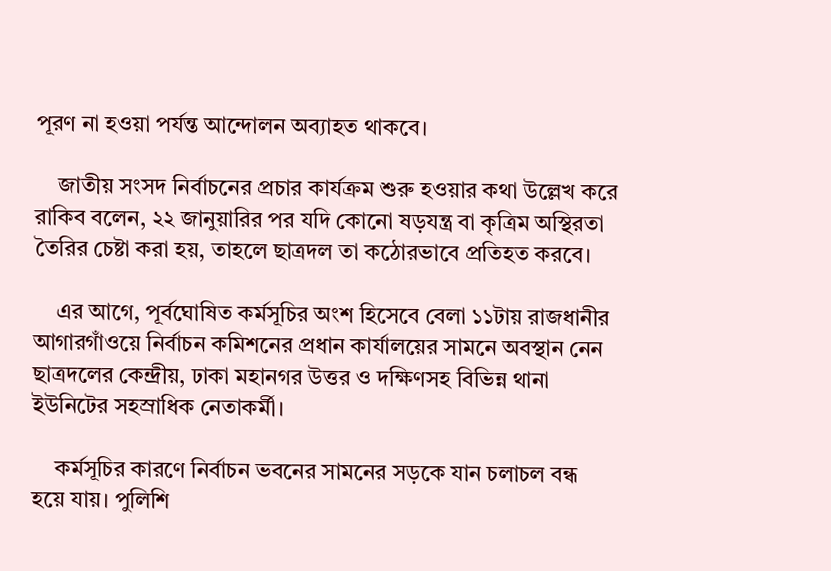পূরণ না হওয়া পর্যন্ত আন্দোলন অব্যাহত থাকবে।

    জাতীয় সংসদ নির্বাচনের প্রচার কার্যক্রম শুরু হওয়ার কথা উল্লেখ করে রাকিব বলেন, ২২ জানুয়ারির পর যদি কোনো ষড়যন্ত্র বা কৃত্রিম অস্থিরতা তৈরির চেষ্টা করা হয়, তাহলে ছাত্রদল তা কঠোরভাবে প্রতিহত করবে।

    এর আগে, পূর্বঘোষিত কর্মসূচির অংশ হিসেবে বেলা ১১টায় রাজধানীর আগারগাঁওয়ে নির্বাচন কমিশনের প্রধান কার্যালয়ের সামনে অবস্থান নেন ছাত্রদলের কেন্দ্রীয়, ঢাকা মহানগর উত্তর ও দক্ষিণসহ বিভিন্ন থানা ইউনিটের সহস্রাধিক নেতাকর্মী।

    কর্মসূচির কারণে নির্বাচন ভবনের সামনের সড়কে যান চলাচল বন্ধ হয়ে যায়। পুলিশি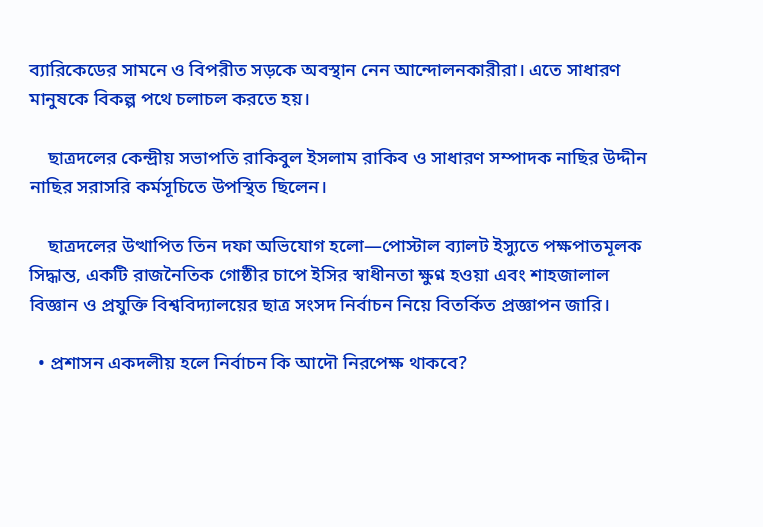ব্যারিকেডের সামনে ও বিপরীত সড়কে অবস্থান নেন আন্দোলনকারীরা। এতে সাধারণ মানুষকে বিকল্প পথে চলাচল করতে হয়।

    ছাত্রদলের কেন্দ্রীয় সভাপতি রাকিবুল ইসলাম রাকিব ও সাধারণ সম্পাদক নাছির উদ্দীন নাছির সরাসরি কর্মসূচিতে উপস্থিত ছিলেন।

    ছাত্রদলের উত্থাপিত তিন দফা অভিযোগ হলো—পোস্টাল ব্যালট ইস্যুতে পক্ষপাতমূলক সিদ্ধান্ত, একটি রাজনৈতিক গোষ্ঠীর চাপে ইসির স্বাধীনতা ক্ষুণ্ন হওয়া এবং শাহজালাল বিজ্ঞান ও প্রযুক্তি বিশ্ববিদ্যালয়ের ছাত্র সংসদ নির্বাচন নিয়ে বিতর্কিত প্রজ্ঞাপন জারি।

  • প্রশাসন একদলীয় হলে নির্বাচন কি আদৌ নিরপেক্ষ থাকবে?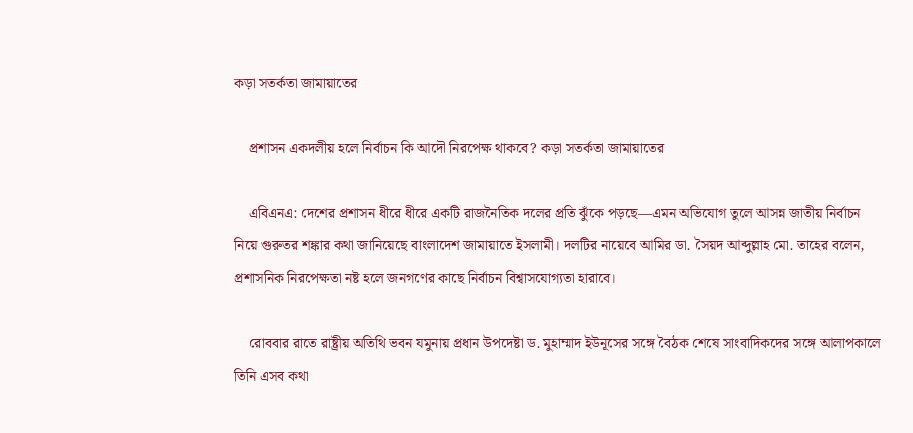কড়া সতর্কতা জামায়াতের

    প্রশাসন একদলীয় হলে নির্বাচন কি আদৌ নিরপেক্ষ থাকবে? কড়া সতর্কতা জামায়াতের

    এবিএনএ: দেশের প্রশাসন ধীরে ধীরে একটি রাজনৈতিক দলের প্রতি ঝুঁকে পড়ছে—এমন অভিযোগ তুলে আসন্ন জাতীয় নির্বাচন নিয়ে গুরুতর শঙ্কার কথা জানিয়েছে বাংলাদেশ জামায়াতে ইসলামী। দলটির নায়েবে আমির ডা. সৈয়দ আব্দুল্লাহ মো. তাহের বলেন, প্রশাসনিক নিরপেক্ষতা নষ্ট হলে জনগণের কাছে নির্বাচন বিশ্বাসযোগ্যতা হারাবে।

    রোববার রাতে রাষ্ট্রীয় অতিথি ভবন যমুনায় প্রধান উপদেষ্টা ড. মুহাম্মাদ ইউনূসের সঙ্গে বৈঠক শেষে সাংবাদিকদের সঙ্গে আলাপকালে তিনি এসব কথা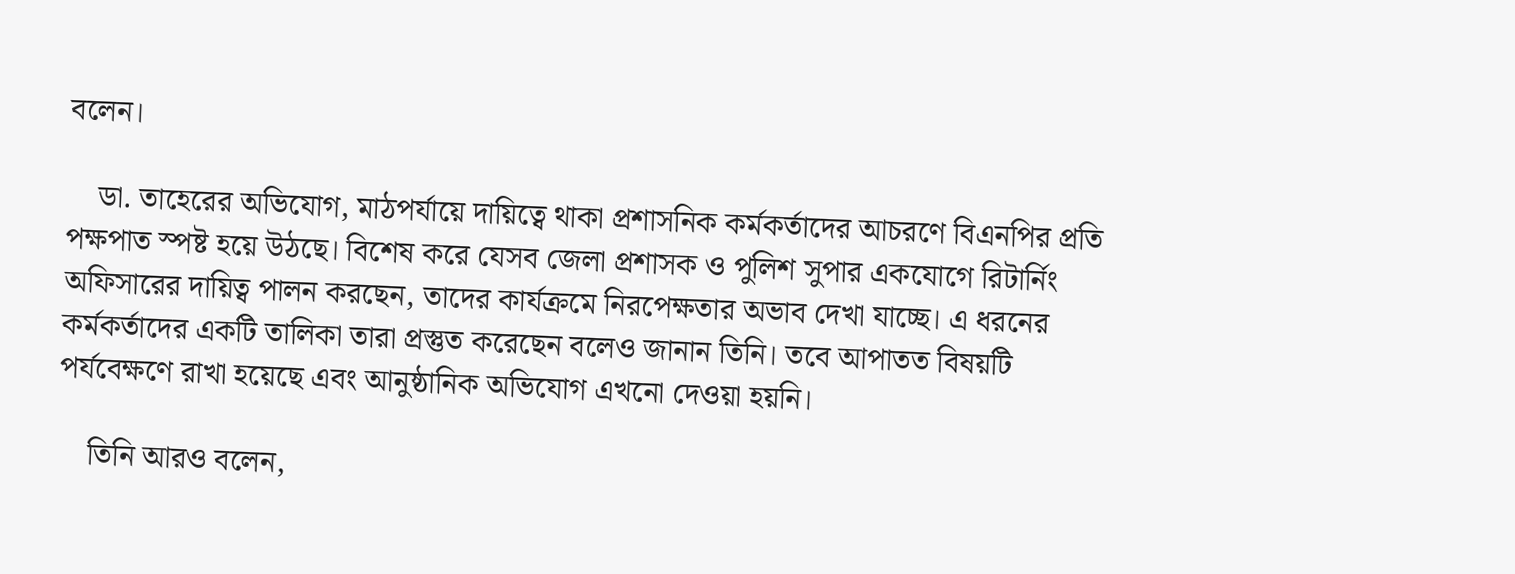বলেন।

    ডা. তাহেরের অভিযোগ, মাঠপর্যায়ে দায়িত্বে থাকা প্রশাসনিক কর্মকর্তাদের আচরণে বিএনপির প্রতি পক্ষপাত স্পষ্ট হয়ে উঠছে। বিশেষ করে যেসব জেলা প্রশাসক ও পুলিশ সুপার একযোগে রিটার্নিং অফিসারের দায়িত্ব পালন করছেন, তাদের কার্যক্রমে নিরপেক্ষতার অভাব দেখা যাচ্ছে। এ ধরনের কর্মকর্তাদের একটি তালিকা তারা প্রস্তুত করেছেন বলেও জানান তিনি। তবে আপাতত বিষয়টি পর্যবেক্ষণে রাখা হয়েছে এবং আনুষ্ঠানিক অভিযোগ এখনো দেওয়া হয়নি।

    তিনি আরও বলেন,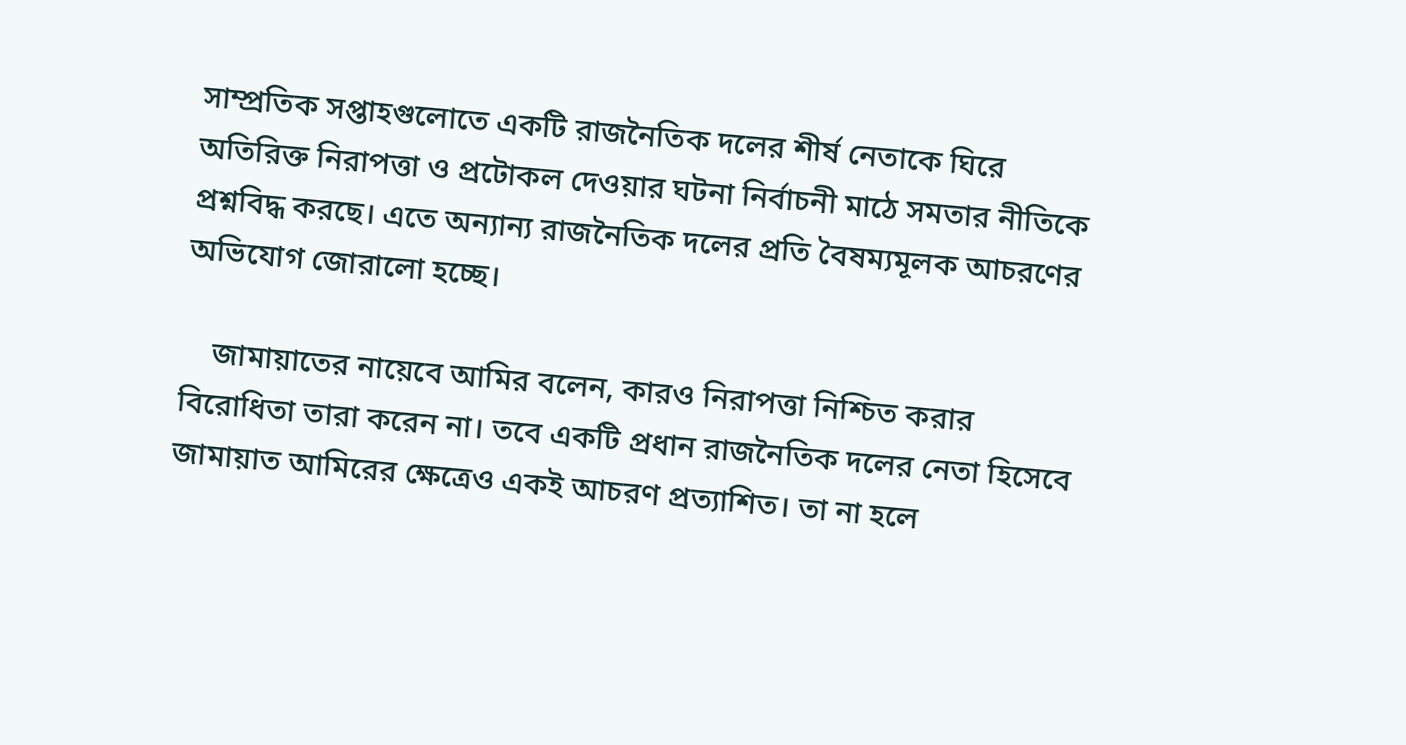সাম্প্রতিক সপ্তাহগুলোতে একটি রাজনৈতিক দলের শীর্ষ নেতাকে ঘিরে অতিরিক্ত নিরাপত্তা ও প্রটোকল দেওয়ার ঘটনা নির্বাচনী মাঠে সমতার নীতিকে প্রশ্নবিদ্ধ করছে। এতে অন্যান্য রাজনৈতিক দলের প্রতি বৈষম্যমূলক আচরণের অভিযোগ জোরালো হচ্ছে।

    জামায়াতের নায়েবে আমির বলেন, কারও নিরাপত্তা নিশ্চিত করার বিরোধিতা তারা করেন না। তবে একটি প্রধান রাজনৈতিক দলের নেতা হিসেবে জামায়াত আমিরের ক্ষেত্রেও একই আচরণ প্রত্যাশিত। তা না হলে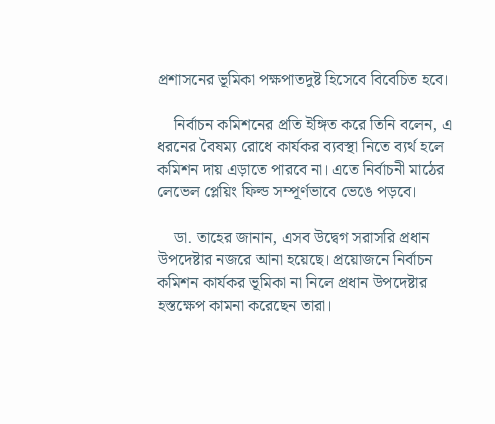প্রশাসনের ভূমিকা পক্ষপাতদুষ্ট হিসেবে বিবেচিত হবে।

    নির্বাচন কমিশনের প্রতি ইঙ্গিত করে তিনি বলেন, এ ধরনের বৈষম্য রোধে কার্যকর ব্যবস্থা নিতে ব্যর্থ হলে কমিশন দায় এড়াতে পারবে না। এতে নির্বাচনী মাঠের লেভেল প্লেয়িং ফিল্ড সম্পূর্ণভাবে ভেঙে পড়বে।

    ডা. তাহের জানান, এসব উদ্বেগ সরাসরি প্রধান উপদেষ্টার নজরে আনা হয়েছে। প্রয়োজনে নির্বাচন কমিশন কার্যকর ভূমিকা না নিলে প্রধান উপদেষ্টার হস্তক্ষেপ কামনা করেছেন তারা।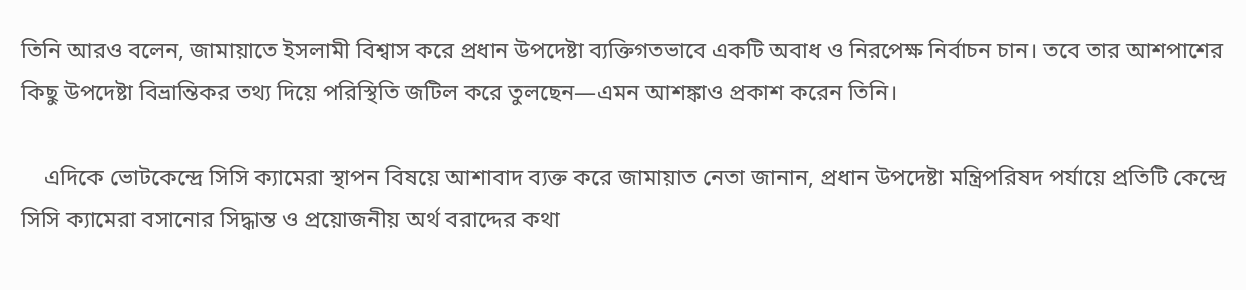তিনি আরও বলেন, জামায়াতে ইসলামী বিশ্বাস করে প্রধান উপদেষ্টা ব্যক্তিগতভাবে একটি অবাধ ও নিরপেক্ষ নির্বাচন চান। তবে তার আশপাশের কিছু উপদেষ্টা বিভ্রান্তিকর তথ্য দিয়ে পরিস্থিতি জটিল করে তুলছেন—এমন আশঙ্কাও প্রকাশ করেন তিনি।

    এদিকে ভোটকেন্দ্রে সিসি ক্যামেরা স্থাপন বিষয়ে আশাবাদ ব্যক্ত করে জামায়াত নেতা জানান, প্রধান উপদেষ্টা মন্ত্রিপরিষদ পর্যায়ে প্রতিটি কেন্দ্রে সিসি ক্যামেরা বসানোর সিদ্ধান্ত ও প্রয়োজনীয় অর্থ বরাদ্দের কথা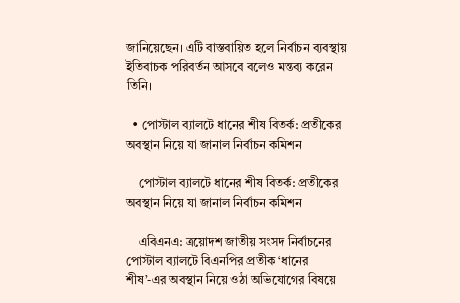জানিয়েছেন। এটি বাস্তবায়িত হলে নির্বাচন ব্যবস্থায় ইতিবাচক পরিবর্তন আসবে বলেও মন্তব্য করেন তিনি।

  • পোস্টাল ব্যালটে ধানের শীষ বিতর্ক: প্রতীকের অবস্থান নিয়ে যা জানাল নির্বাচন কমিশন

    পোস্টাল ব্যালটে ধানের শীষ বিতর্ক: প্রতীকের অবস্থান নিয়ে যা জানাল নির্বাচন কমিশন

    এবিএনএ: ত্রয়োদশ জাতীয় সংসদ নির্বাচনের পোস্টাল ব্যালটে বিএনপির প্রতীক ‘ধানের শীষ’-এর অবস্থান নিয়ে ওঠা অভিযোগের বিষয়ে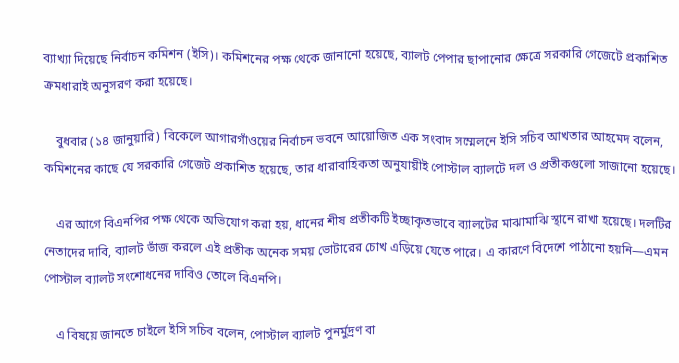ব্যাখ্যা দিয়েছে নির্বাচন কমিশন (ইসি)। কমিশনের পক্ষ থেকে জানানো হয়েছে, ব্যালট পেপার ছাপানোর ক্ষেত্রে সরকারি গেজেটে প্রকাশিত ক্রমধারাই অনুসরণ করা হয়েছে।

    বুধবার (১৪ জানুয়ারি) বিকেলে আগারগাঁওয়ের নির্বাচন ভবনে আয়োজিত এক সংবাদ সম্মেলনে ইসি সচিব আখতার আহমেদ বলেন, কমিশনের কাছে যে সরকারি গেজেট প্রকাশিত হয়েছে, তার ধারাবাহিকতা অনুযায়ীই পোস্টাল ব্যালটে দল ও প্রতীকগুলো সাজানো হয়েছে।

    এর আগে বিএনপির পক্ষ থেকে অভিযোগ করা হয়, ধানের শীষ প্রতীকটি ইচ্ছাকৃতভাবে ব্যালটের মাঝামাঝি স্থানে রাখা হয়েছে। দলটির নেতাদের দাবি, ব্যালট ভাঁজ করলে এই প্রতীক অনেক সময় ভোটারের চোখ এড়িয়ে যেতে পারে। এ কারণে বিদেশে পাঠানো হয়নি—এমন পোস্টাল ব্যালট সংশোধনের দাবিও তোলে বিএনপি।

    এ বিষয়ে জানতে চাইলে ইসি সচিব বলেন, পোস্টাল ব্যালট পুনর্মুদ্রণ বা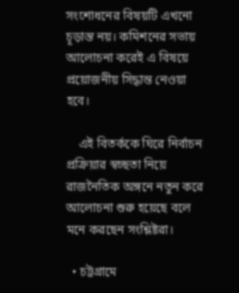সংশোধনের বিষয়টি এখনো চূড়ান্ত নয়। কমিশনের সভায় আলোচনা করেই এ বিষয়ে প্রয়োজনীয় সিদ্ধান্ত নেওয়া হবে।

    এই বিতর্ককে ঘিরে নির্বাচন প্রক্রিয়ার স্বচ্ছতা নিয়ে রাজনৈতিক অঙ্গনে নতুন করে আলোচনা শুরু হয়েছে বলে মনে করছেন সংশ্লিষ্টরা।

  • চট্টগ্রামে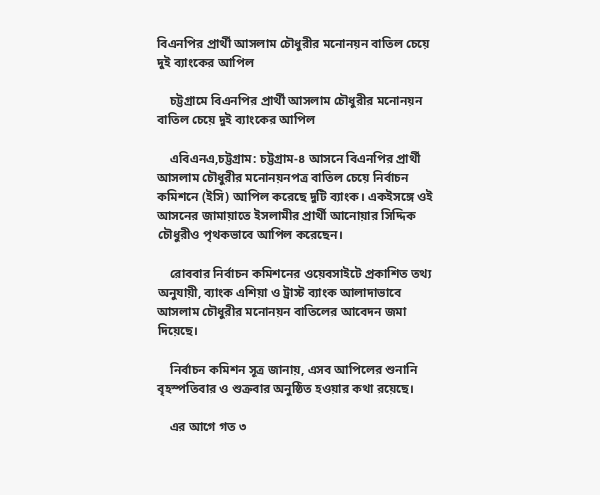বিএনপির প্রার্থী আসলাম চৌধুরীর মনোনয়ন বাতিল চেয়ে দুই ব্যাংকের আপিল

    চট্টগ্রামে বিএনপির প্রার্থী আসলাম চৌধুরীর মনোনয়ন বাতিল চেয়ে দুই ব্যাংকের আপিল

    এবিএনএ,চট্টগ্রাম: চট্টগ্রাম-৪ আসনে বিএনপির প্রার্থী আসলাম চৌধুরীর মনোনয়নপত্র বাতিল চেয়ে নির্বাচন কমিশনে (ইসি) আপিল করেছে দুটি ব্যাংক। একইসঙ্গে ওই আসনের জামায়াতে ইসলামীর প্রার্থী আনোয়ার সিদ্দিক চৌধুরীও পৃথকভাবে আপিল করেছেন।

    রোববার নির্বাচন কমিশনের ওয়েবসাইটে প্রকাশিত তথ্য অনুযায়ী, ব্যাংক এশিয়া ও ট্রাস্ট ব্যাংক আলাদাভাবে আসলাম চৌধুরীর মনোনয়ন বাতিলের আবেদন জমা দিয়েছে।

    নির্বাচন কমিশন সূত্র জানায়, এসব আপিলের শুনানি বৃহস্পতিবার ও শুক্রবার অনুষ্ঠিত হওয়ার কথা রয়েছে।

    এর আগে গত ৩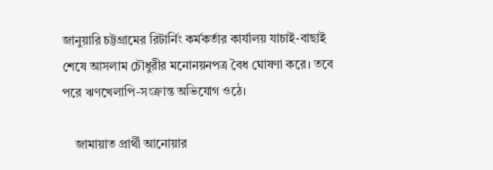জানুয়ারি চট্টগ্রামের রিটার্নিং কর্মকর্তার কার্যালয় যাচাই-বাছাই শেষে আসলাম চৌধুরীর মনোনয়নপত্র বৈধ ঘোষণা করে। তবে পরে ঋণখেলাপি-সংক্রান্ত অভিযোগ ওঠে।

    জামায়াত প্রার্থী আনোয়ার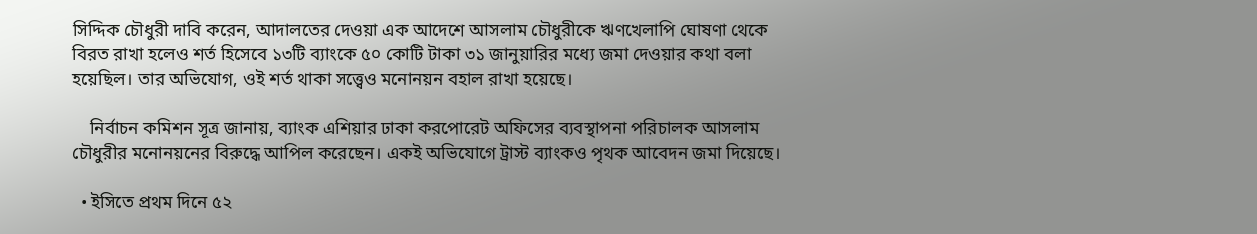সিদ্দিক চৌধুরী দাবি করেন, আদালতের দেওয়া এক আদেশে আসলাম চৌধুরীকে ঋণখেলাপি ঘোষণা থেকে বিরত রাখা হলেও শর্ত হিসেবে ১৩টি ব্যাংকে ৫০ কোটি টাকা ৩১ জানুয়ারির মধ্যে জমা দেওয়ার কথা বলা হয়েছিল। তার অভিযোগ, ওই শর্ত থাকা সত্ত্বেও মনোনয়ন বহাল রাখা হয়েছে।

    নির্বাচন কমিশন সূত্র জানায়, ব্যাংক এশিয়ার ঢাকা করপোরেট অফিসের ব্যবস্থাপনা পরিচালক আসলাম চৌধুরীর মনোনয়নের বিরুদ্ধে আপিল করেছেন। একই অভিযোগে ট্রাস্ট ব্যাংকও পৃথক আবেদন জমা দিয়েছে।

  • ইসিতে প্রথম দিনে ৫২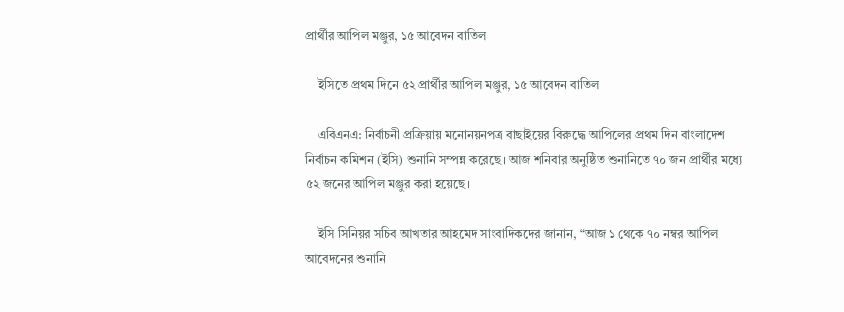প্রার্থীর আপিল মঞ্জুর, ১৫ আবেদন বাতিল

    ইসিতে প্রথম দিনে ৫২ প্রার্থীর আপিল মঞ্জুর, ১৫ আবেদন বাতিল

    এবিএনএ: নির্বাচনী প্রক্রিয়ায় মনোনয়নপত্র বাছাইয়ের বিরুদ্ধে আপিলের প্রথম দিন বাংলাদেশ নির্বাচন কমিশন (ইসি) শুনানি সম্পন্ন করেছে। আজ শনিবার অনুষ্ঠিত শুনানিতে ৭০ জন প্রার্থীর মধ্যে ৫২ জনের আপিল মঞ্জুর করা হয়েছে।

    ইসি সিনিয়র সচিব আখতার আহমেদ সাংবাদিকদের জানান, “আজ ১ থেকে ৭০ নম্বর আপিল আবেদনের শুনানি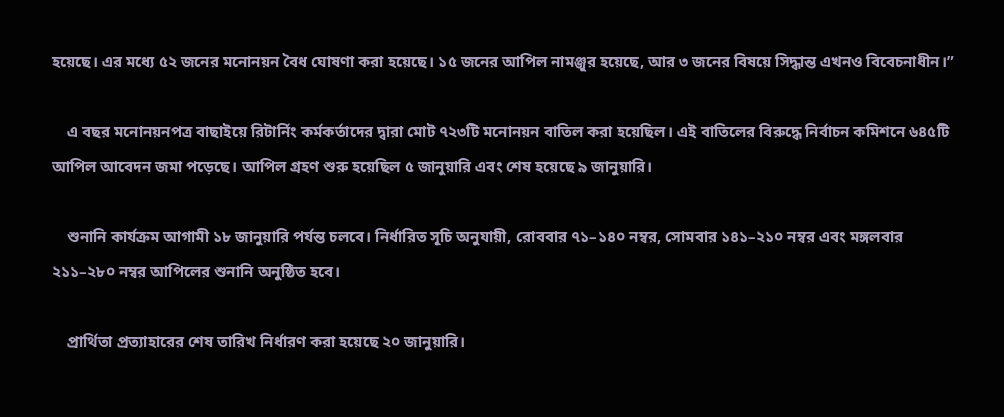হয়েছে। এর মধ্যে ৫২ জনের মনোনয়ন বৈধ ঘোষণা করা হয়েছে। ১৫ জনের আপিল নামঞ্জুর হয়েছে, আর ৩ জনের বিষয়ে সিদ্ধান্ত এখনও বিবেচনাধীন।”

    এ বছর মনোনয়নপত্র বাছাইয়ে রিটার্নিং কর্মকর্তাদের দ্বারা মোট ৭২৩টি মনোনয়ন বাতিল করা হয়েছিল। এই বাতিলের বিরুদ্ধে নির্বাচন কমিশনে ৬৪৫টি আপিল আবেদন জমা পড়েছে। আপিল গ্রহণ শুরু হয়েছিল ৫ জানুয়ারি এবং শেষ হয়েছে ৯ জানুয়ারি।

    শুনানি কার্যক্রম আগামী ১৮ জানুয়ারি পর্যন্ত চলবে। নির্ধারিত সূচি অনুযায়ী, রোববার ৭১–১৪০ নম্বর, সোমবার ১৪১–২১০ নম্বর এবং মঙ্গলবার ২১১–২৮০ নম্বর আপিলের শুনানি অনুষ্ঠিত হবে।

    প্রার্থিতা প্রত্যাহারের শেষ তারিখ নির্ধারণ করা হয়েছে ২০ জানুয়ারি।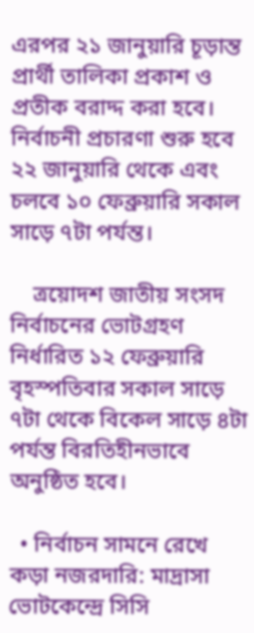এরপর ২১ জানুয়ারি চূড়ান্ত প্রার্থী তালিকা প্রকাশ ও প্রতীক বরাদ্দ করা হবে। নির্বাচনী প্রচারণা শুরু হবে ২২ জানুয়ারি থেকে এবং চলবে ১০ ফেব্রুয়ারি সকাল সাড়ে ৭টা পর্যন্ত।

    ত্রয়োদশ জাতীয় সংসদ নির্বাচনের ভোটগ্রহণ নির্ধারিত ১২ ফেব্রুয়ারি বৃহস্পতিবার সকাল সাড়ে ৭টা থেকে বিকেল সাড়ে ৪টা পর্যন্ত বিরতিহীনভাবে অনুষ্ঠিত হবে।

  • নির্বাচন সামনে রেখে কড়া নজরদারি: মাদ্রাসা ভোটকেন্দ্রে সিসি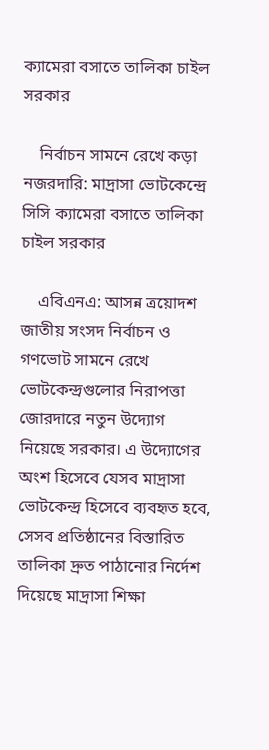ক্যামেরা বসাতে তালিকা চাইল সরকার

    নির্বাচন সামনে রেখে কড়া নজরদারি: মাদ্রাসা ভোটকেন্দ্রে সিসি ক্যামেরা বসাতে তালিকা চাইল সরকার

    এবিএনএ: আসন্ন ত্রয়োদশ জাতীয় সংসদ নির্বাচন ও গণভোট সামনে রেখে ভোটকেন্দ্রগুলোর নিরাপত্তা জোরদারে নতুন উদ্যোগ নিয়েছে সরকার। এ উদ্যোগের অংশ হিসেবে যেসব মাদ্রাসা ভোটকেন্দ্র হিসেবে ব্যবহৃত হবে, সেসব প্রতিষ্ঠানের বিস্তারিত তালিকা দ্রুত পাঠানোর নির্দেশ দিয়েছে মাদ্রাসা শিক্ষা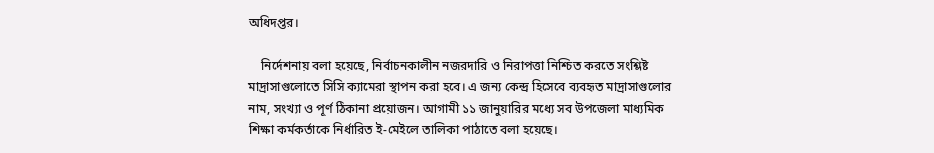অধিদপ্তর।

    নির্দেশনায় বলা হয়েছে, নির্বাচনকালীন নজরদারি ও নিরাপত্তা নিশ্চিত করতে সংশ্লিষ্ট মাদ্রাসাগুলোতে সিসি ক্যামেরা স্থাপন করা হবে। এ জন্য কেন্দ্র হিসেবে ব্যবহৃত মাদ্রাসাগুলোর নাম, সংখ্যা ও পূর্ণ ঠিকানা প্রয়োজন। আগামী ১১ জানুয়ারির মধ্যে সব উপজেলা মাধ্যমিক শিক্ষা কর্মকর্তাকে নির্ধারিত ই-মেইলে তালিকা পাঠাতে বলা হয়েছে।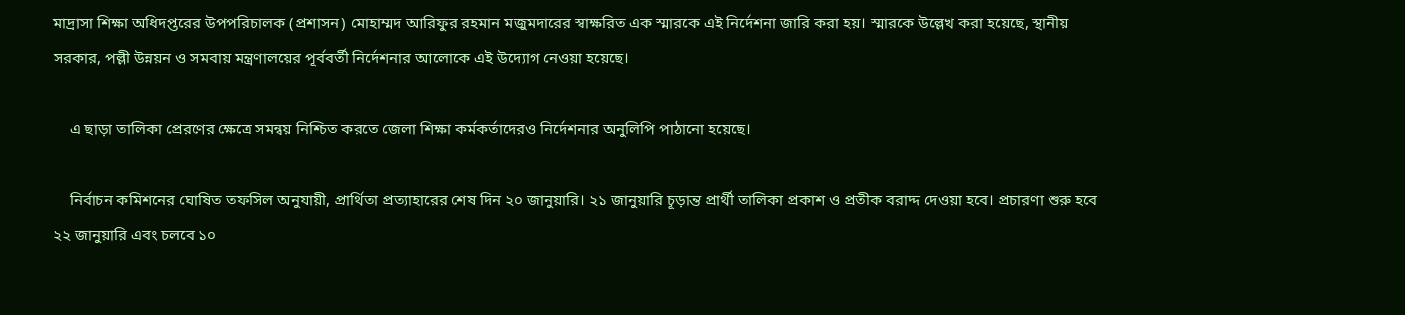মাদ্রাসা শিক্ষা অধিদপ্তরের উপপরিচালক (প্রশাসন) মোহাম্মদ আরিফুর রহমান মজুমদারের স্বাক্ষরিত এক স্মারকে এই নির্দেশনা জারি করা হয়। স্মারকে উল্লেখ করা হয়েছে, স্থানীয় সরকার, পল্লী উন্নয়ন ও সমবায় মন্ত্রণালয়ের পূর্ববর্তী নির্দেশনার আলোকে এই উদ্যোগ নেওয়া হয়েছে।

    এ ছাড়া তালিকা প্রেরণের ক্ষেত্রে সমন্বয় নিশ্চিত করতে জেলা শিক্ষা কর্মকর্তাদেরও নির্দেশনার অনুলিপি পাঠানো হয়েছে।

    নির্বাচন কমিশনের ঘোষিত তফসিল অনুযায়ী, প্রার্থিতা প্রত্যাহারের শেষ দিন ২০ জানুয়ারি। ২১ জানুয়ারি চূড়ান্ত প্রার্থী তালিকা প্রকাশ ও প্রতীক বরাদ্দ দেওয়া হবে। প্রচারণা শুরু হবে ২২ জানুয়ারি এবং চলবে ১০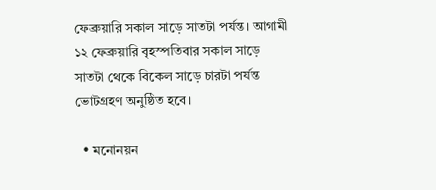ফেব্রুয়ারি সকাল সাড়ে সাতটা পর্যন্ত। আগামী ১২ ফেব্রুয়ারি বৃহস্পতিবার সকাল সাড়ে সাতটা থেকে বিকেল সাড়ে চারটা পর্যন্ত ভোটগ্রহণ অনুষ্ঠিত হবে।

  • মনোনয়ন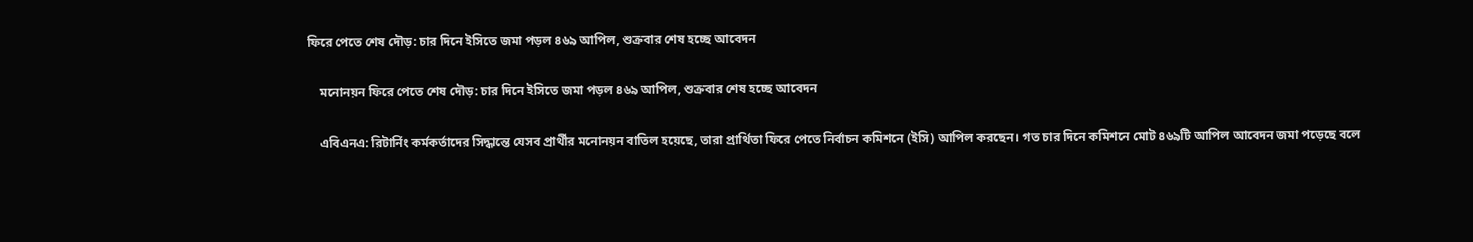ফিরে পেতে শেষ দৌড়: চার দিনে ইসিতে জমা পড়ল ৪৬৯ আপিল, শুক্রবার শেষ হচ্ছে আবেদন

    মনোনয়ন ফিরে পেতে শেষ দৌড়: চার দিনে ইসিতে জমা পড়ল ৪৬৯ আপিল, শুক্রবার শেষ হচ্ছে আবেদন

    এবিএনএ: রিটার্নিং কর্মকর্তাদের সিদ্ধান্তে যেসব প্রার্থীর মনোনয়ন বাতিল হয়েছে, তারা প্রার্থিতা ফিরে পেতে নির্বাচন কমিশনে (ইসি) আপিল করছেন। গত চার দিনে কমিশনে মোট ৪৬৯টি আপিল আবেদন জমা পড়েছে বলে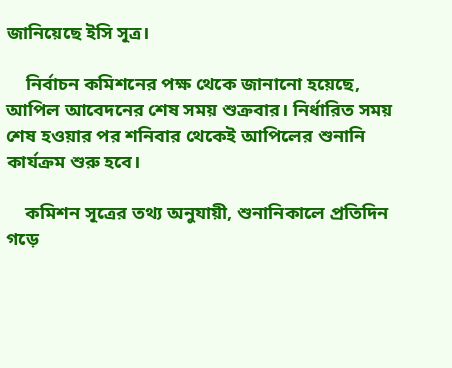জানিয়েছে ইসি সূত্র।

    নির্বাচন কমিশনের পক্ষ থেকে জানানো হয়েছে, আপিল আবেদনের শেষ সময় শুক্রবার। নির্ধারিত সময় শেষ হওয়ার পর শনিবার থেকেই আপিলের শুনানি কার্যক্রম শুরু হবে।

    কমিশন সূত্রের তথ্য অনুযায়ী, শুনানিকালে প্রতিদিন গড়ে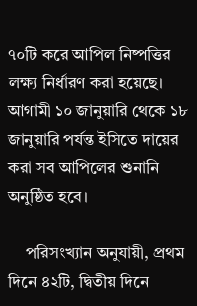৭০টি করে আপিল নিষ্পত্তির লক্ষ্য নির্ধারণ করা হয়েছে। আগামী ১০ জানুয়ারি থেকে ১৮ জানুয়ারি পর্যন্ত ইসিতে দায়ের করা সব আপিলের শুনানি অনুষ্ঠিত হবে।

    পরিসংখ্যান অনুযায়ী, প্রথম দিনে ৪২টি, দ্বিতীয় দিনে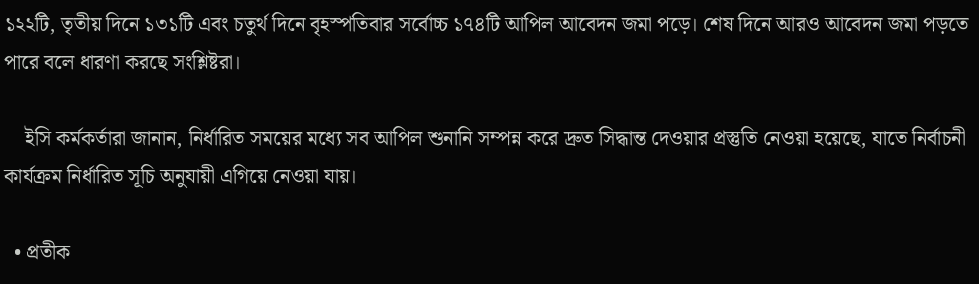১২২টি, তৃতীয় দিনে ১৩১টি এবং চতুর্থ দিনে বৃহস্পতিবার সর্বোচ্চ ১৭৪টি আপিল আবেদন জমা পড়ে। শেষ দিনে আরও আবেদন জমা পড়তে পারে বলে ধারণা করছে সংশ্লিষ্টরা।

    ইসি কর্মকর্তারা জানান, নির্ধারিত সময়ের মধ্যে সব আপিল শুনানি সম্পন্ন করে দ্রুত সিদ্ধান্ত দেওয়ার প্রস্তুতি নেওয়া হয়েছে, যাতে নির্বাচনী কার্যক্রম নির্ধারিত সূচি অনুযায়ী এগিয়ে নেওয়া যায়।

  • প্রতীক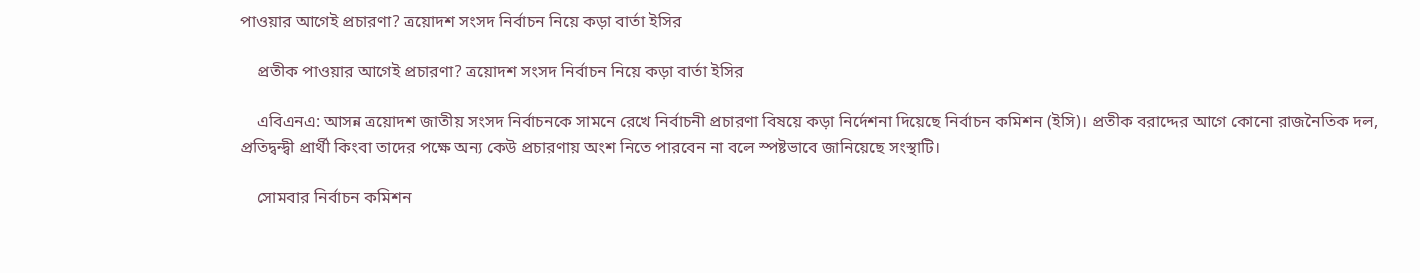পাওয়ার আগেই প্রচারণা? ত্রয়োদশ সংসদ নির্বাচন নিয়ে কড়া বার্তা ইসির

    প্রতীক পাওয়ার আগেই প্রচারণা? ত্রয়োদশ সংসদ নির্বাচন নিয়ে কড়া বার্তা ইসির

    এবিএনএ: আসন্ন ত্রয়োদশ জাতীয় সংসদ নির্বাচনকে সামনে রেখে নির্বাচনী প্রচারণা বিষয়ে কড়া নির্দেশনা দিয়েছে নির্বাচন কমিশন (ইসি)। প্রতীক বরাদ্দের আগে কোনো রাজনৈতিক দল, প্রতিদ্বন্দ্বী প্রার্থী কিংবা তাদের পক্ষে অন্য কেউ প্রচারণায় অংশ নিতে পারবেন না বলে স্পষ্টভাবে জানিয়েছে সংস্থাটি।

    সোমবার নির্বাচন কমিশন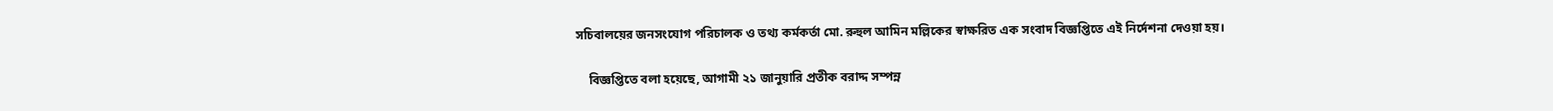সচিবালয়ের জনসংযোগ পরিচালক ও তথ্য কর্মকর্তা মো. রুহুল আমিন মল্লিকের স্বাক্ষরিত এক সংবাদ বিজ্ঞপ্তিতে এই নির্দেশনা দেওয়া হয়।

    বিজ্ঞপ্তিতে বলা হয়েছে, আগামী ২১ জানুয়ারি প্রতীক বরাদ্দ সম্পন্ন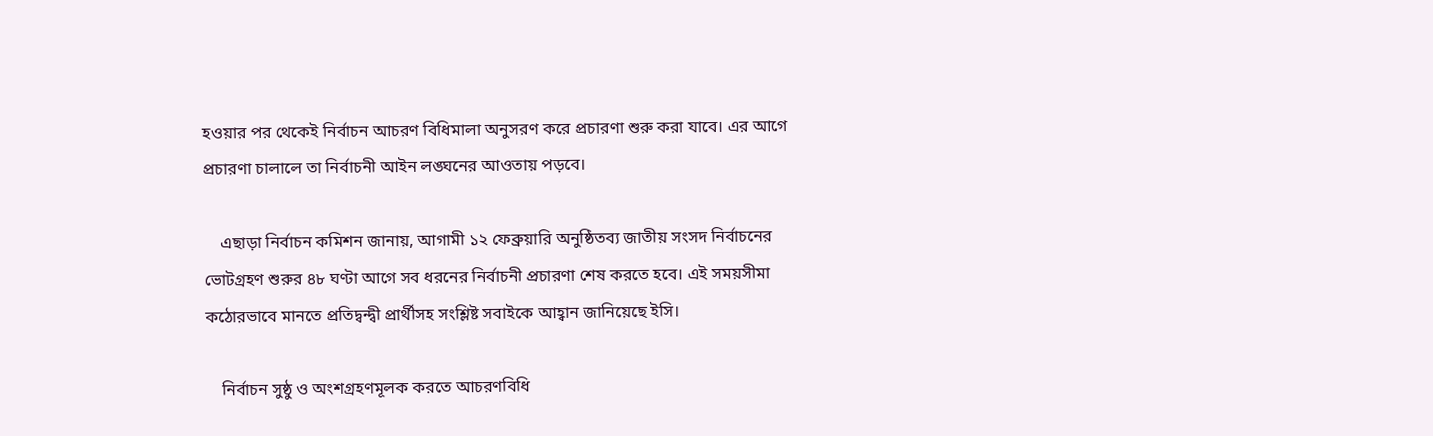হওয়ার পর থেকেই নির্বাচন আচরণ বিধিমালা অনুসরণ করে প্রচারণা শুরু করা যাবে। এর আগে প্রচারণা চালালে তা নির্বাচনী আইন লঙ্ঘনের আওতায় পড়বে।

    এছাড়া নির্বাচন কমিশন জানায়, আগামী ১২ ফেব্রুয়ারি অনুষ্ঠিতব্য জাতীয় সংসদ নির্বাচনের ভোটগ্রহণ শুরুর ৪৮ ঘণ্টা আগে সব ধরনের নির্বাচনী প্রচারণা শেষ করতে হবে। এই সময়সীমা কঠোরভাবে মানতে প্রতিদ্বন্দ্বী প্রার্থীসহ সংশ্লিষ্ট সবাইকে আহ্বান জানিয়েছে ইসি।

    নির্বাচন সুষ্ঠু ও অংশগ্রহণমূলক করতে আচরণবিধি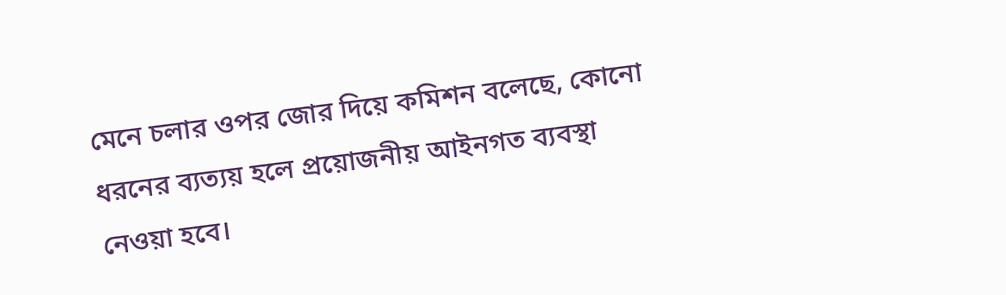মেনে চলার ওপর জোর দিয়ে কমিশন বলেছে, কোনো ধরনের ব্যত্যয় হলে প্রয়োজনীয় আইনগত ব্যবস্থা নেওয়া হবে।